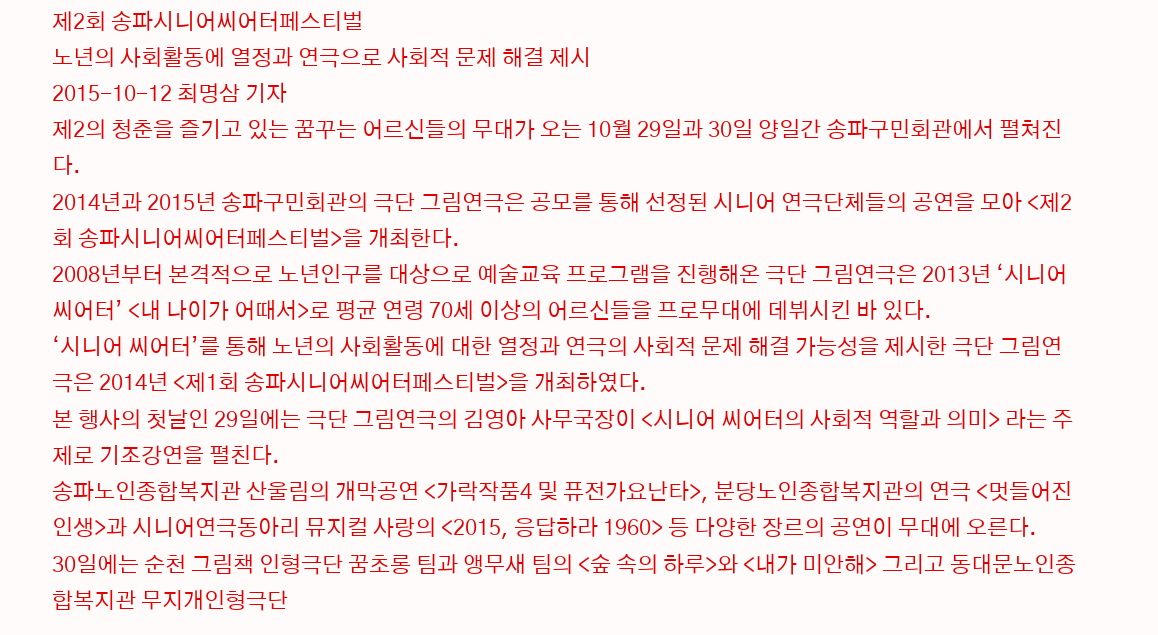제2회 송파시니어씨어터페스티벌
노년의 사회활동에 열정과 연극으로 사회적 문제 해결 제시
2015-10-12 최명삼 기자
제2의 청춘을 즐기고 있는 꿈꾸는 어르신들의 무대가 오는 10월 29일과 30일 양일간 송파구민회관에서 펼쳐진다.
2014년과 2015년 송파구민회관의 극단 그림연극은 공모를 통해 선정된 시니어 연극단체들의 공연을 모아 <제2회 송파시니어씨어터페스티벌>을 개최한다.
2008년부터 본격적으로 노년인구를 대상으로 예술교육 프로그램을 진행해온 극단 그림연극은 2013년 ‘시니어 씨어터’ <내 나이가 어때서>로 평균 연령 70세 이상의 어르신들을 프로무대에 데뷔시킨 바 있다.
‘시니어 씨어터’를 통해 노년의 사회활동에 대한 열정과 연극의 사회적 문제 해결 가능성을 제시한 극단 그림연극은 2014년 <제1회 송파시니어씨어터페스티벌>을 개최하였다.
본 행사의 첫날인 29일에는 극단 그림연극의 김영아 사무국장이 <시니어 씨어터의 사회적 역할과 의미> 라는 주제로 기조강연을 펼친다.
송파노인종합복지관 산울림의 개막공연 <가락작품4 및 퓨전가요난타>, 분당노인종합복지관의 연극 <멋들어진 인생>과 시니어연극동아리 뮤지컬 사랑의 <2015, 응답하라 1960> 등 다양한 장르의 공연이 무대에 오른다.
30일에는 순천 그림책 인형극단 꿈초롱 팀과 앵무새 팀의 <숲 속의 하루>와 <내가 미안해> 그리고 동대문노인종합복지관 무지개인형극단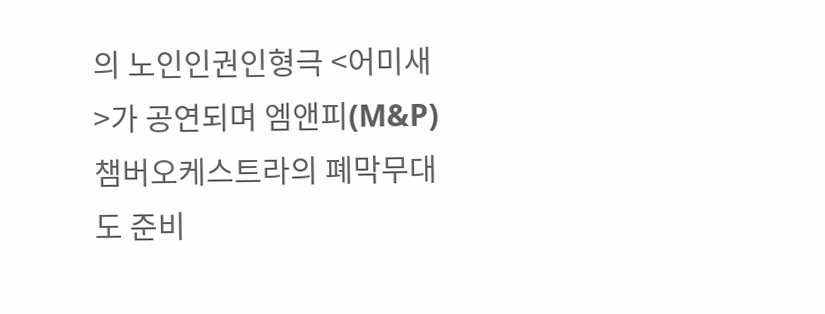의 노인인권인형극 <어미새>가 공연되며 엠앤피(M&P)챔버오케스트라의 폐막무대도 준비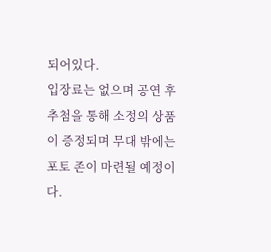되어있다.
입장료는 없으며 공연 후 추첨을 통해 소정의 상품이 증정되며 무대 밖에는 포토 존이 마련될 예정이다.